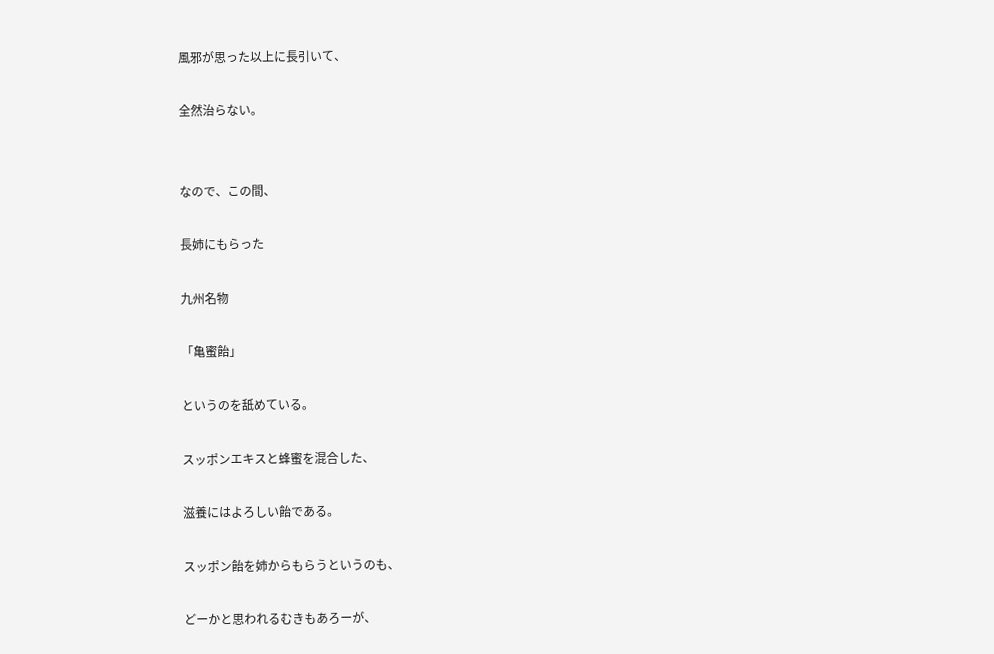風邪が思った以上に長引いて、

全然治らない。


なので、この間、

長姉にもらった

九州名物

「亀蜜飴」

というのを舐めている。

スッポンエキスと蜂蜜を混合した、

滋養にはよろしい飴である。

スッポン飴を姉からもらうというのも、

どーかと思われるむきもあろーが、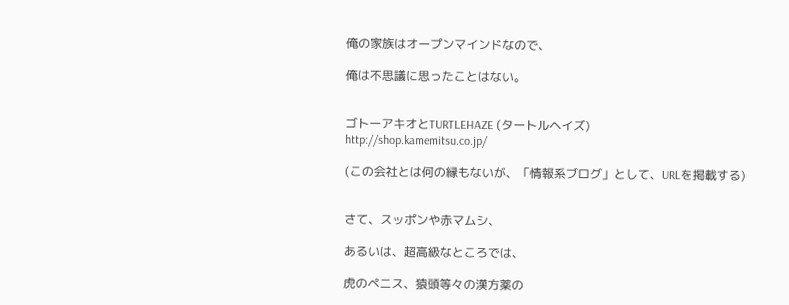俺の家族はオープンマインドなので、

俺は不思議に思ったことはない。


ゴトーアキオとTURTLEHAZE (タートルヘイズ)
http://shop.kamemitsu.co.jp/

(この会社とは何の縁もないが、「情報系ブログ」として、URLを掲載する)


さて、スッポンや赤マムシ、

あるいは、超高級なところでは、

虎のペニス、猿頭等々の漢方薬の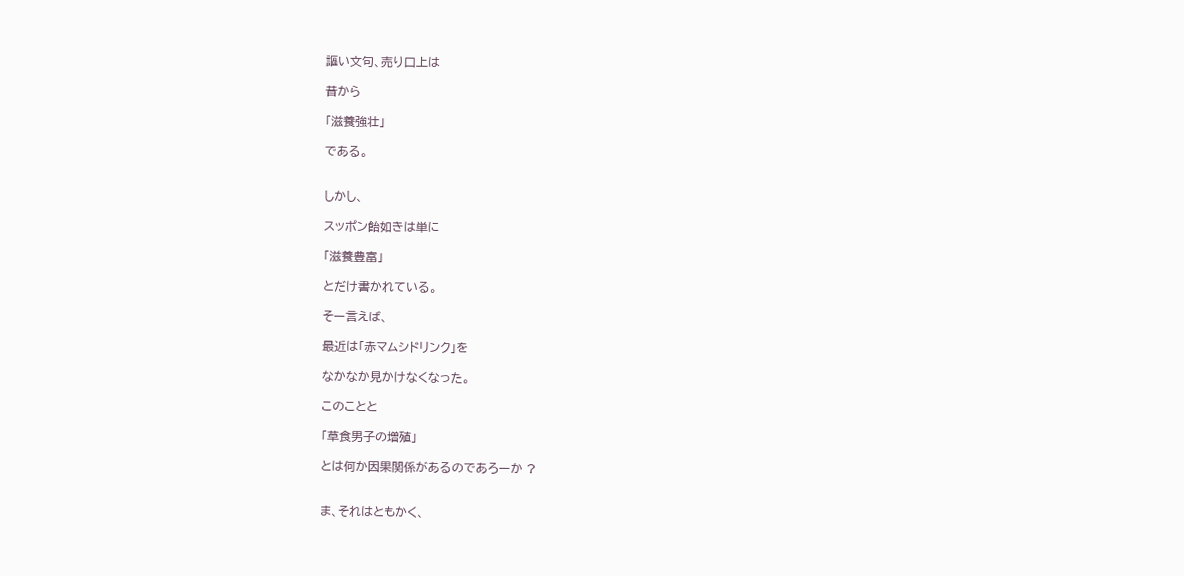謳い文句、売り口上は

昔から

「滋養強壮」

である。


しかし、

スッポン飴如きは単に

「滋養豊富」

とだけ書かれている。

そー言えば、

最近は「赤マムシドリンク」を

なかなか見かけなくなった。

このことと

「草食男子の増殖」

とは何か因果関係があるのであろーか ?


ま、それはともかく、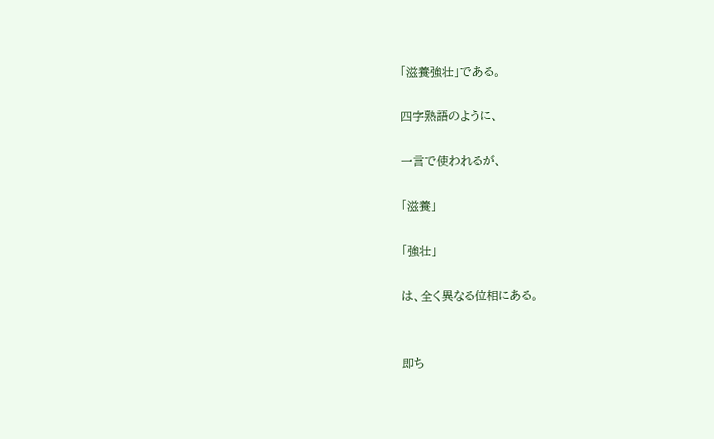「滋養強壮」である。

四字熟語のように、

一言で使われるが、

「滋養」

「強壮」

は、全く異なる位相にある。


即ち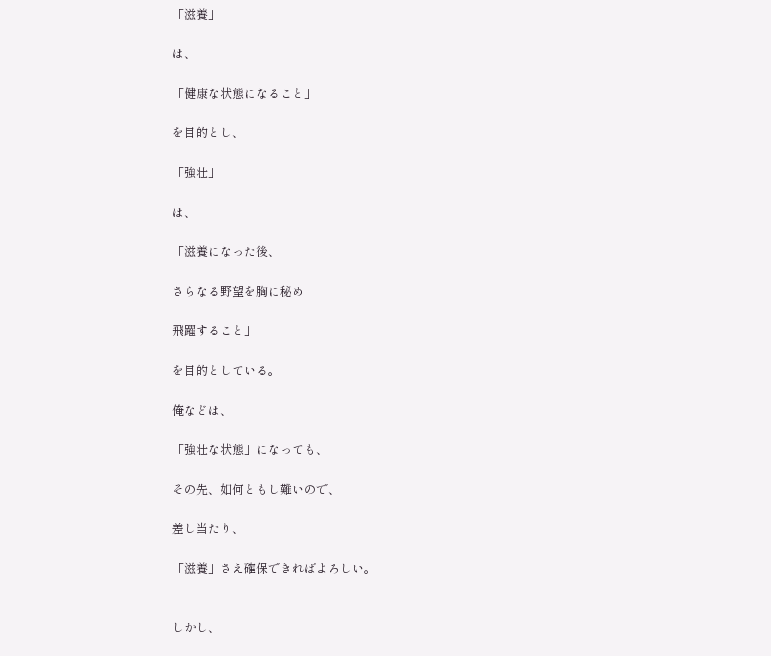「滋養」

は、

「健康な状態になること」

を目的とし、

「強壮」

は、

「滋養になった後、

さらなる野望を胸に秘め

飛躍すること」

を目的としている。

俺などは、

「強壮な状態」になっても、

その先、如何ともし難いので、

差し当たり、

「滋養」さえ確保できればよろしい。


しかし、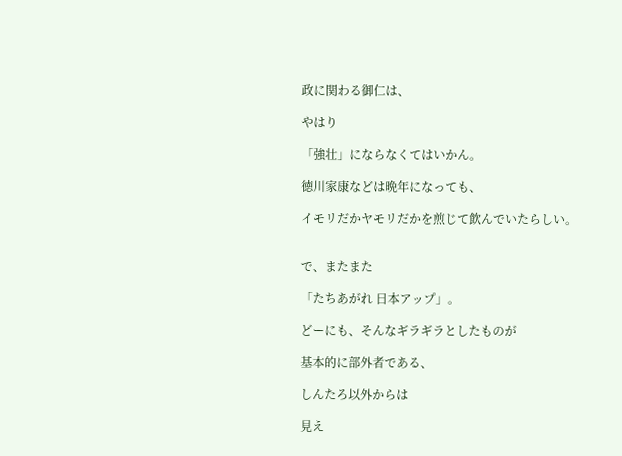政に関わる御仁は、

やはり

「強壮」にならなくてはいかん。

徳川家康などは晩年になっても、

イモリだかヤモリだかを煎じて飲んでいたらしい。


で、またまた

「たちあがれ 日本アップ」。

どーにも、そんなギラギラとしたものが

基本的に部外者である、

しんたろ以外からは

見え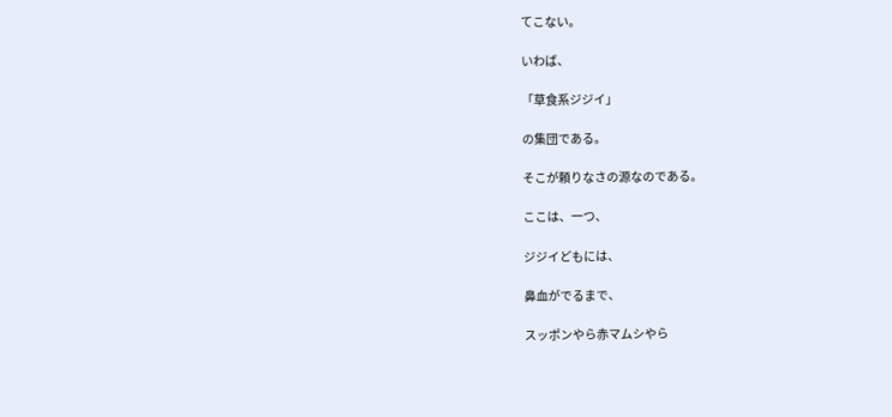てこない。

いわば、

「草食系ジジイ」

の集団である。

そこが頼りなさの源なのである。

ここは、一つ、

ジジイどもには、

鼻血がでるまで、

スッポンやら赤マムシやら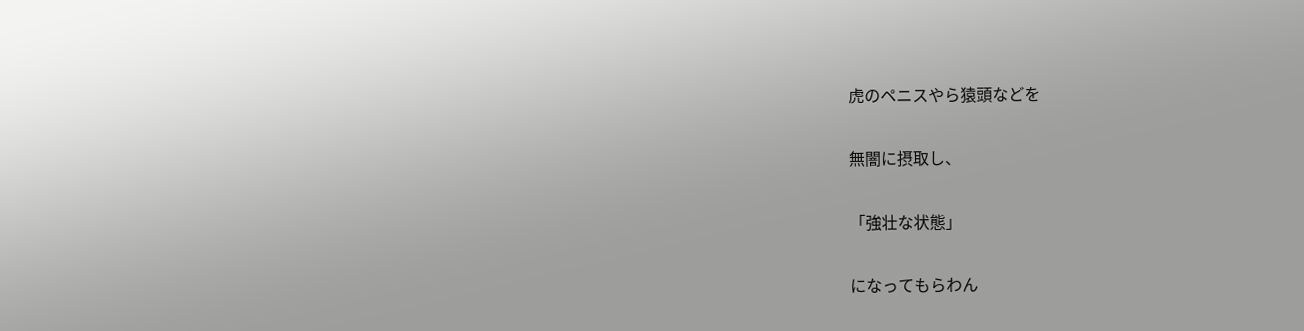虎のペニスやら猿頭などを

無闇に摂取し、

「強壮な状態」

になってもらわん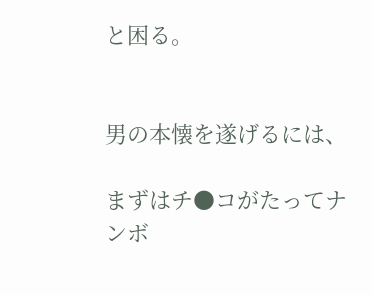と困る。


男の本懐を遂げるには、

まずはチ●コがたってナンボ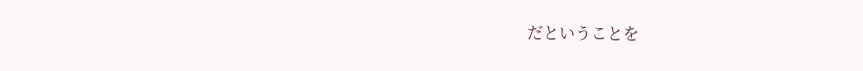だということを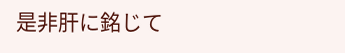是非肝に銘じて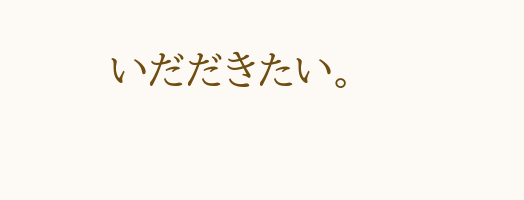いだだきたい。